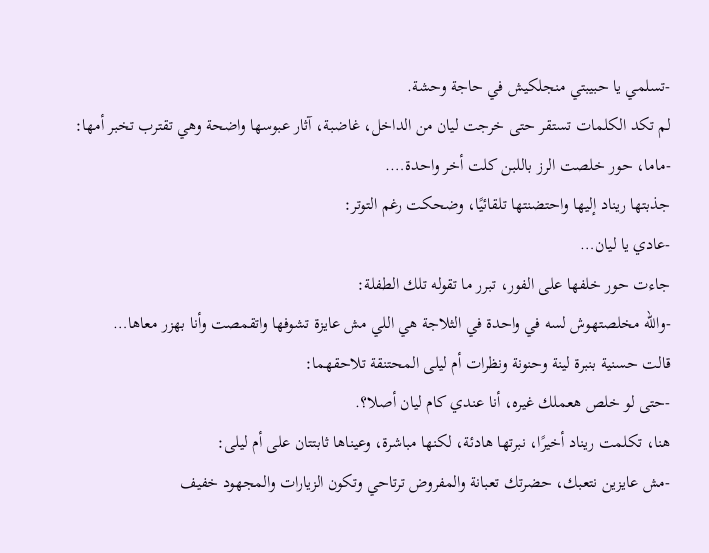-تسلمي يا حبيبتي منجلكيش في حاجة وحشة.
لم تكد الكلمات تستقر حتى خرجت ليان من الداخل، غاضبة، آثار عبوسها واضحة وهي تقترب تخبر أمها:
-ماما، حور خلصت الرز باللبن كلت أخر واحدة….
جذبتها ريناد إليها واحتضنتها تلقائيًا، وضحكت رغم التوتر:
-عادي يا ليان…
جاءت حور خلفها على الفور، تبرر ما تقوله تلك الطفلة:
-والله مخلصتهوش لسه في واحدة في الثلاجة هي اللي مش عايزة تشوفها واتقمصت وأنا بهزر معاها…
قالت حسنية بنبرة لينة وحنونة ونظرات أم ليلى المحتنقة تلاحقهما:
-حتى لو خلص هعملك غيره، أنا عندي كام ليان أصلا؟.
هنا، تكلمت ريناد أخيرًا، نبرتها هادئة، لكنها مباشرة، وعيناها ثابتتان على أم ليلى:
-مش عايزين نتعبك، حضرتك تعبانة والمفروض ترتاحي وتكون الزيارات والمجهود خفيف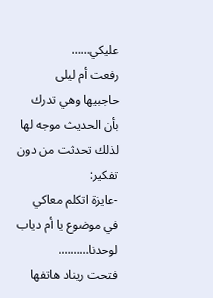عليكي……
رفعت أم ليلى حاجبيها وهي تدرك بأن الحديث موجه لها لذلك تحدثت من دون تفكير:
-عايزة اتكلم معاكي في موضوع يا أم دياب لوحدنا……….
فتحت ريناد هاتفها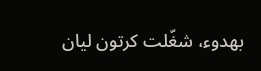بهدوء، شغّلت كرتون ليان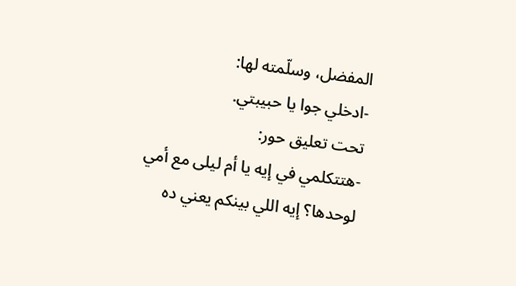المفضل، وسلّمته لها:
-ادخلي جوا يا حبيبتي.
تحت تعليق حور:
-هتتكلمي في إيه يا أم ليلى مع أمي لوحدها؟ إيه اللي بينكم يعني ده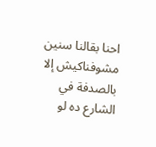احنا بقالنا سنين مشوفناكيش إلا بالصدفة في الشارع ده لو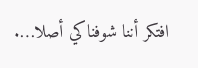افتكر أننا شوفناكي أصلا….